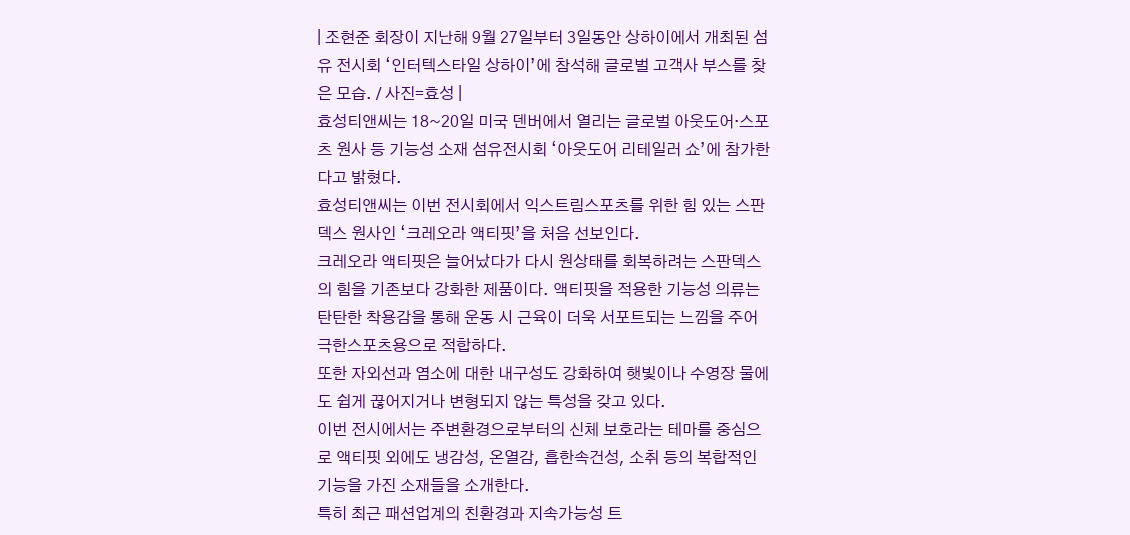| 조현준 회장이 지난해 9월 27일부터 3일동안 상하이에서 개최된 섬유 전시회 ‘인터텍스타일 상하이’에 참석해 글로벌 고객사 부스를 찾은 모습. / 사진=효성 |
효성티앤씨는 18~20일 미국 덴버에서 열리는 글로벌 아웃도어·스포츠 원사 등 기능성 소재 섬유전시회 ‘아웃도어 리테일러 쇼’에 참가한다고 밝혔다.
효성티앤씨는 이번 전시회에서 익스트림스포츠를 위한 힘 있는 스판덱스 원사인 ‘크레오라 액티핏’을 처음 선보인다.
크레오라 액티핏은 늘어났다가 다시 원상태를 회복하려는 스판덱스의 힘을 기존보다 강화한 제품이다. 액티핏을 적용한 기능성 의류는 탄탄한 착용감을 통해 운동 시 근육이 더욱 서포트되는 느낌을 주어 극한스포츠용으로 적합하다.
또한 자외선과 염소에 대한 내구성도 강화하여 햇빛이나 수영장 물에도 쉽게 끊어지거나 변형되지 않는 특성을 갖고 있다.
이번 전시에서는 주변환경으로부터의 신체 보호라는 테마를 중심으로 액티핏 외에도 냉감성, 온열감, 흡한속건성, 소취 등의 복합적인 기능을 가진 소재들을 소개한다.
특히 최근 패션업계의 친환경과 지속가능성 트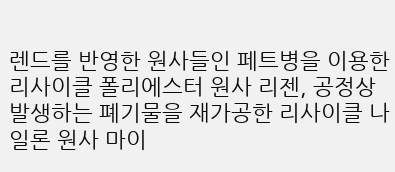렌드를 반영한 원사들인 페트병을 이용한 리사이클 폴리에스터 원사 리젠, 공정상 발생하는 폐기물을 재가공한 리사이클 나일론 원사 마이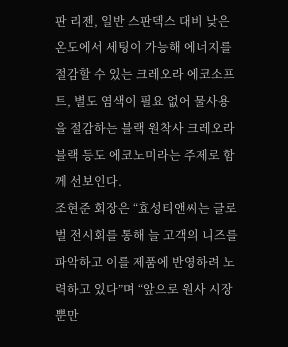판 리젠, 일반 스판덱스 대비 낮은 온도에서 세팅이 가능해 에너지를 절감할 수 있는 크레오라 에코소프트, 별도 염색이 필요 없어 물사용을 절감하는 블랙 원착사 크레오라 블랙 등도 에코노미라는 주제로 함께 선보인다.
조현준 회장은 “효성티앤씨는 글로벌 전시회를 통해 늘 고객의 니즈를 파악하고 이를 제품에 반영하려 노력하고 있다”며 “앞으로 원사 시장뿐만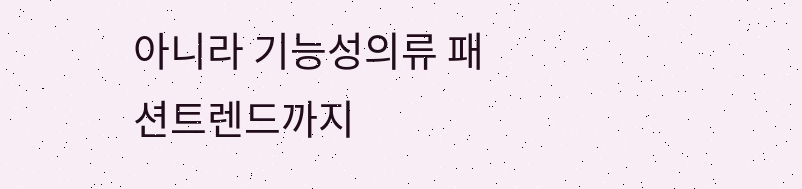아니라 기능성의류 패션트렌드까지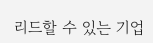리드할 수 있는 기업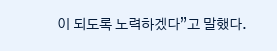이 되도록 노력하겠다”고 말했다.